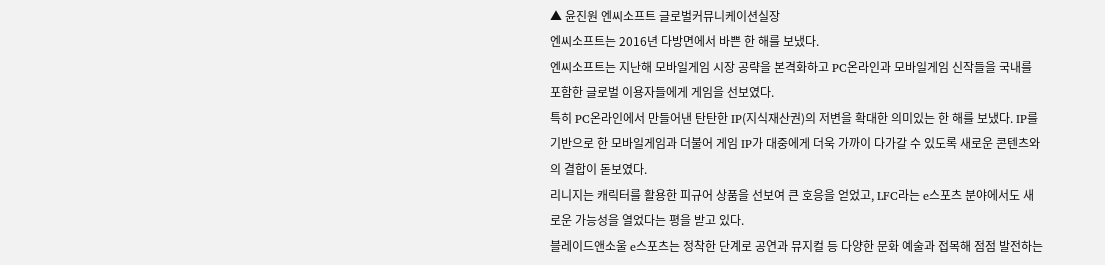▲ 윤진원 엔씨소프트 글로벌커뮤니케이션실장
엔씨소프트는 2016년 다방면에서 바쁜 한 해를 보냈다.
엔씨소프트는 지난해 모바일게임 시장 공략을 본격화하고 PC온라인과 모바일게임 신작들을 국내를 포함한 글로벌 이용자들에게 게임을 선보였다.
특히 PC온라인에서 만들어낸 탄탄한 IP(지식재산권)의 저변을 확대한 의미있는 한 해를 보냈다. IP를 기반으로 한 모바일게임과 더불어 게임 IP가 대중에게 더욱 가까이 다가갈 수 있도록 새로운 콘텐츠와의 결합이 돋보였다.
리니지는 캐릭터를 활용한 피규어 상품을 선보여 큰 호응을 얻었고, LFC라는 e스포츠 분야에서도 새로운 가능성을 열었다는 평을 받고 있다.
블레이드앤소울 e스포츠는 정착한 단계로 공연과 뮤지컬 등 다양한 문화 예술과 접목해 점점 발전하는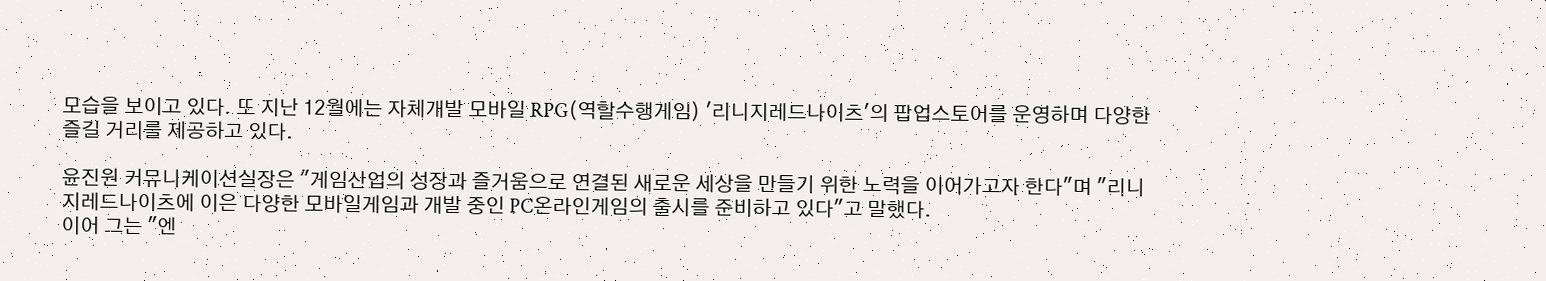모습을 보이고 있다. 또 지난 12월에는 자체개발 모바일 RPG(역할수행게임) '리니지레드나이츠'의 팝업스토어를 운영하며 다양한 즐길 거리를 제공하고 있다.

윤진원 커뮤니케이션실장은 "게임산업의 성장과 즐거움으로 연결된 새로운 세상을 만들기 위한 노력을 이어가고자 한다"며 "리니지레드나이츠에 이은 다양한 모바일게임과 개발 중인 PC온라인게임의 출시를 준비하고 있다"고 말했다.
이어 그는 "엔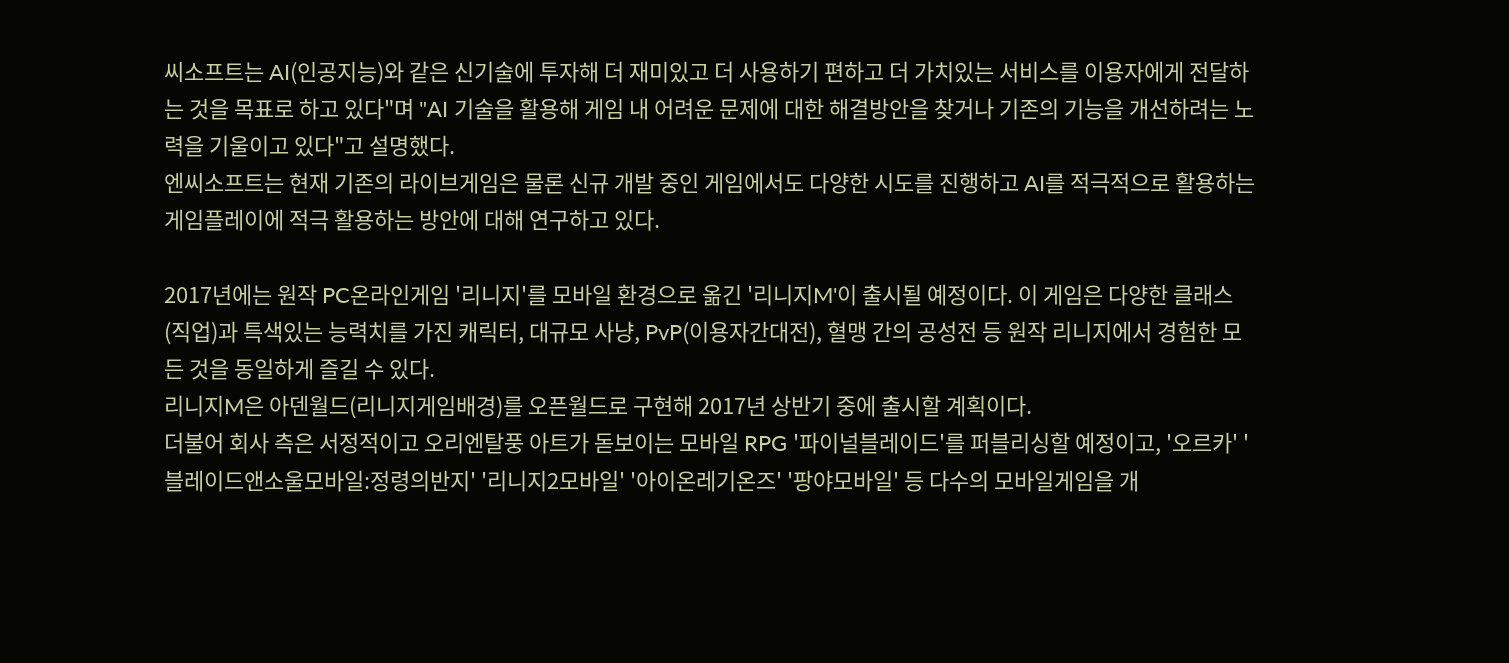씨소프트는 AI(인공지능)와 같은 신기술에 투자해 더 재미있고 더 사용하기 편하고 더 가치있는 서비스를 이용자에게 전달하는 것을 목표로 하고 있다"며 "AI 기술을 활용해 게임 내 어려운 문제에 대한 해결방안을 찾거나 기존의 기능을 개선하려는 노력을 기울이고 있다"고 설명했다.
엔씨소프트는 현재 기존의 라이브게임은 물론 신규 개발 중인 게임에서도 다양한 시도를 진행하고 AI를 적극적으로 활용하는 게임플레이에 적극 활용하는 방안에 대해 연구하고 있다.

2017년에는 원작 PC온라인게임 '리니지'를 모바일 환경으로 옮긴 '리니지M'이 출시될 예정이다. 이 게임은 다양한 클래스(직업)과 특색있는 능력치를 가진 캐릭터, 대규모 사냥, PvP(이용자간대전), 혈맹 간의 공성전 등 원작 리니지에서 경험한 모든 것을 동일하게 즐길 수 있다.
리니지M은 아덴월드(리니지게임배경)를 오픈월드로 구현해 2017년 상반기 중에 출시할 계획이다.
더불어 회사 측은 서정적이고 오리엔탈풍 아트가 돋보이는 모바일 RPG '파이널블레이드'를 퍼블리싱할 예정이고, '오르카' '블레이드앤소울모바일:정령의반지' '리니지2모바일' '아이온레기온즈' '팡야모바일' 등 다수의 모바일게임을 개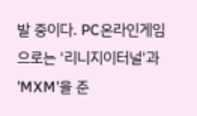발 중이다. PC온라인게임으로는 '리니지이터널'과 'MXM'을 준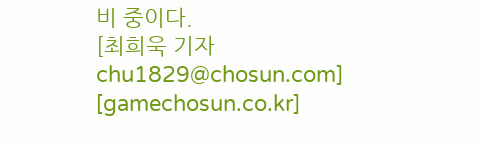비 중이다.
[최희욱 기자 chu1829@chosun.com] [gamechosun.co.kr]